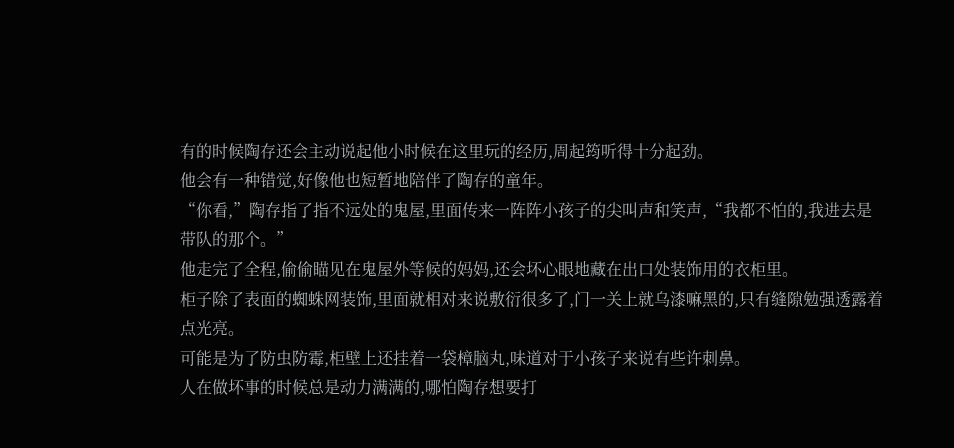有的时候陶存还会主动说起他小时候在这里玩的经历,周起筠听得十分起劲。
他会有一种错觉,好像他也短暂地陪伴了陶存的童年。
“你看,”陶存指了指不远处的鬼屋,里面传来一阵阵小孩子的尖叫声和笑声,“我都不怕的,我进去是带队的那个。”
他走完了全程,偷偷瞄见在鬼屋外等候的妈妈,还会坏心眼地藏在出口处装饰用的衣柜里。
柜子除了表面的蜘蛛网装饰,里面就相对来说敷衍很多了,门一关上就乌漆嘛黑的,只有缝隙勉强透露着点光亮。
可能是为了防虫防霉,柜壁上还挂着一袋樟脑丸,味道对于小孩子来说有些许刺鼻。
人在做坏事的时候总是动力满满的,哪怕陶存想要打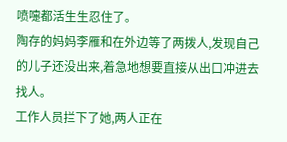喷嚏都活生生忍住了。
陶存的妈妈李雁和在外边等了两拨人,发现自己的儿子还没出来,着急地想要直接从出口冲进去找人。
工作人员拦下了她,两人正在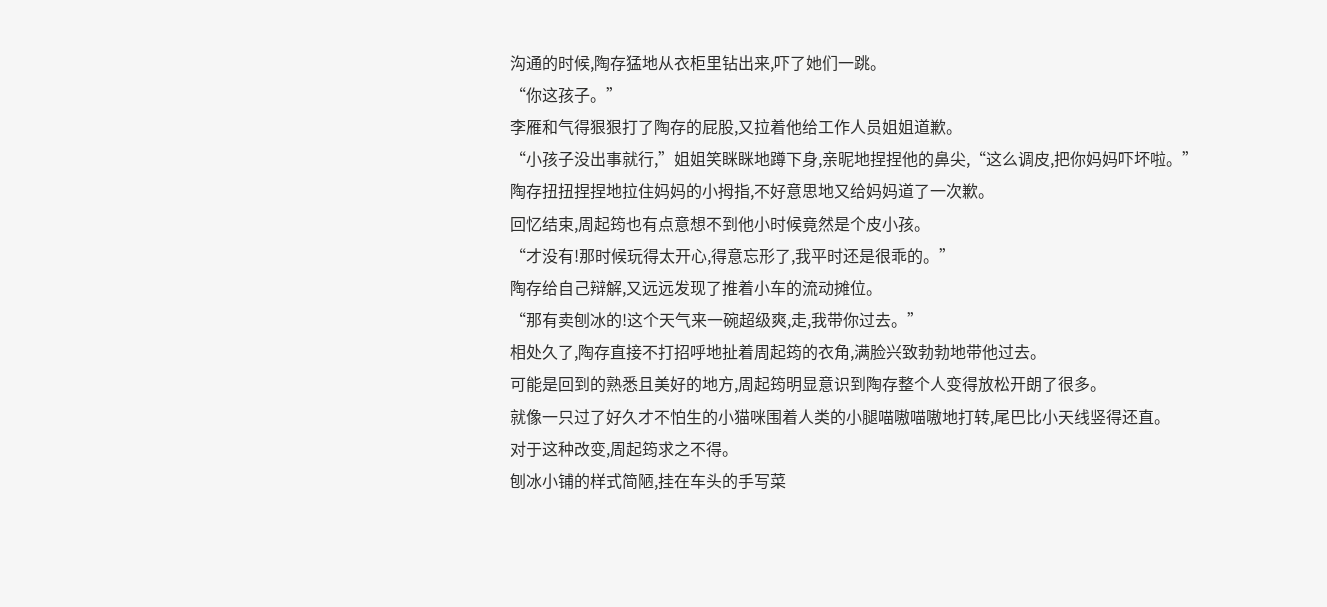沟通的时候,陶存猛地从衣柜里钻出来,吓了她们一跳。
“你这孩子。”
李雁和气得狠狠打了陶存的屁股,又拉着他给工作人员姐姐道歉。
“小孩子没出事就行,”姐姐笑眯眯地蹲下身,亲昵地捏捏他的鼻尖,“这么调皮,把你妈妈吓坏啦。”
陶存扭扭捏捏地拉住妈妈的小拇指,不好意思地又给妈妈道了一次歉。
回忆结束,周起筠也有点意想不到他小时候竟然是个皮小孩。
“才没有!那时候玩得太开心,得意忘形了,我平时还是很乖的。”
陶存给自己辩解,又远远发现了推着小车的流动摊位。
“那有卖刨冰的!这个天气来一碗超级爽,走,我带你过去。”
相处久了,陶存直接不打招呼地扯着周起筠的衣角,满脸兴致勃勃地带他过去。
可能是回到的熟悉且美好的地方,周起筠明显意识到陶存整个人变得放松开朗了很多。
就像一只过了好久才不怕生的小猫咪围着人类的小腿喵嗷喵嗷地打转,尾巴比小天线竖得还直。
对于这种改变,周起筠求之不得。
刨冰小铺的样式简陋,挂在车头的手写菜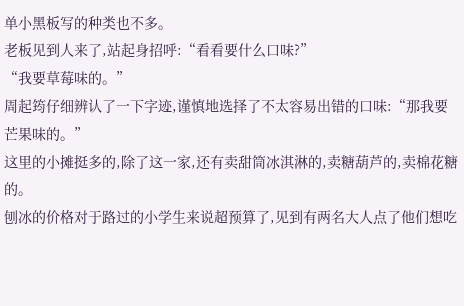单小黑板写的种类也不多。
老板见到人来了,站起身招呼:“看看要什么口味?”
“我要草莓味的。”
周起筠仔细辨认了一下字迹,谨慎地选择了不太容易出错的口味:“那我要芒果味的。”
这里的小摊挺多的,除了这一家,还有卖甜筒冰淇淋的,卖糖葫芦的,卖棉花糖的。
刨冰的价格对于路过的小学生来说超预算了,见到有两名大人点了他们想吃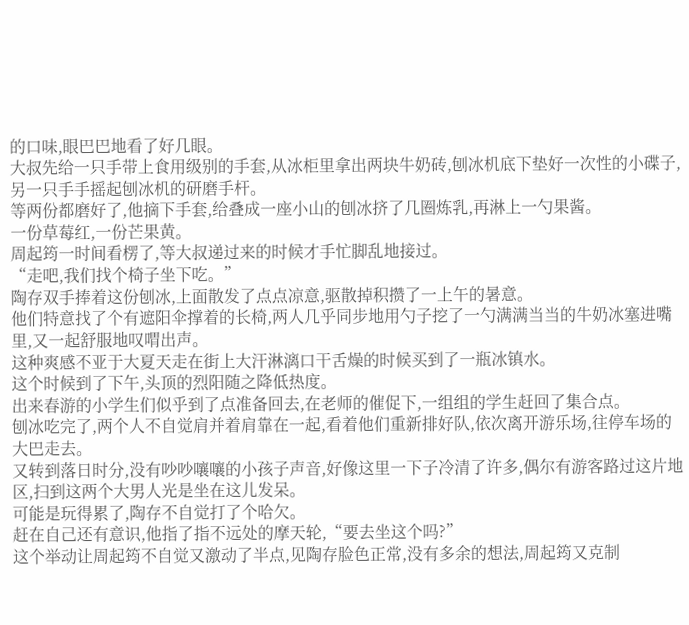的口味,眼巴巴地看了好几眼。
大叔先给一只手带上食用级别的手套,从冰柜里拿出两块牛奶砖,刨冰机底下垫好一次性的小碟子,另一只手手摇起刨冰机的研磨手杆。
等两份都磨好了,他摘下手套,给叠成一座小山的刨冰挤了几圈炼乳,再淋上一勺果酱。
一份草莓红,一份芒果黄。
周起筠一时间看楞了,等大叔递过来的时候才手忙脚乱地接过。
“走吧,我们找个椅子坐下吃。”
陶存双手捧着这份刨冰,上面散发了点点凉意,驱散掉积攒了一上午的暑意。
他们特意找了个有遮阳伞撑着的长椅,两人几乎同步地用勺子挖了一勺满满当当的牛奶冰塞进嘴里,又一起舒服地叹喟出声。
这种爽感不亚于大夏天走在街上大汗淋漓口干舌燥的时候买到了一瓶冰镇水。
这个时候到了下午,头顶的烈阳随之降低热度。
出来春游的小学生们似乎到了点准备回去,在老师的催促下,一组组的学生赶回了集合点。
刨冰吃完了,两个人不自觉肩并着肩靠在一起,看着他们重新排好队,依次离开游乐场,往停车场的大巴走去。
又转到落日时分,没有吵吵嚷嚷的小孩子声音,好像这里一下子冷清了许多,偶尔有游客路过这片地区,扫到这两个大男人光是坐在这儿发呆。
可能是玩得累了,陶存不自觉打了个哈欠。
赶在自己还有意识,他指了指不远处的摩天轮,“要去坐这个吗?”
这个举动让周起筠不自觉又激动了半点,见陶存脸色正常,没有多余的想法,周起筠又克制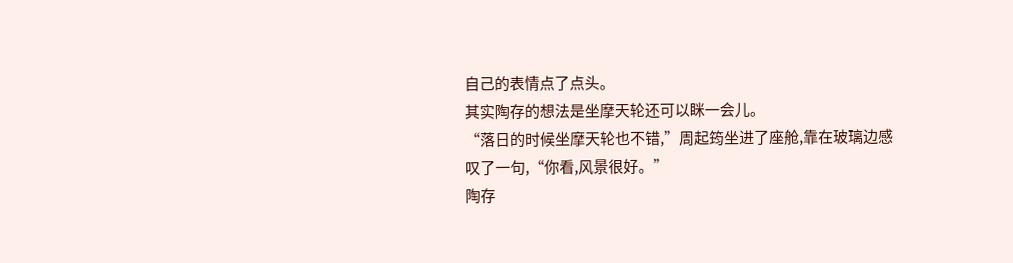自己的表情点了点头。
其实陶存的想法是坐摩天轮还可以眯一会儿。
“落日的时候坐摩天轮也不错,”周起筠坐进了座舱,靠在玻璃边感叹了一句,“你看,风景很好。”
陶存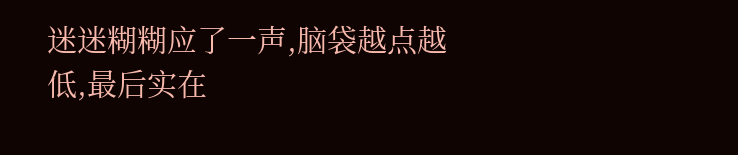迷迷糊糊应了一声,脑袋越点越低,最后实在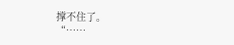撑不住了。
“……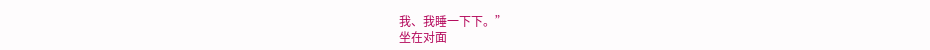我、我睡一下下。”
坐在对面